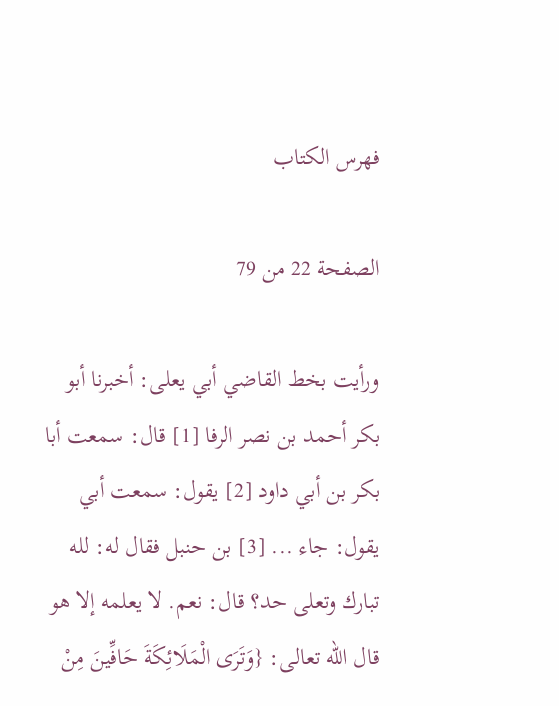فهرس الكتاب

الصفحة 22 من 79

ورأيت بخط القاضي أبي يعلى: أخبرنا أبو بكر أحمد بن نصر الرفا [1] قال: سمعت أبا بكر بن أبي داود [2] يقول: سمعت أبي يقول: جاء ... [3] بن حنبل فقال له: لله تبارك وتعلى حد؟ قال: نعم. لا يعلمه إلا هو قال الله تعالى: {وَتَرَى الْمَلَائِكَةَ حَافِّينَ مِنْ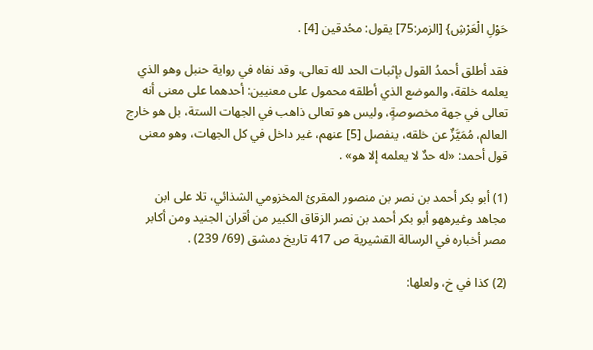حَوْلِ الْعَرْشِ} [الزمر:75] يقول: محُدقين [4] .

فقد أطلق أحمدُ القول بإثبات الحد لله تعالى، وقد نفاه في رواية حنبل وهو الذي يعلمه خلقة، والموضع الذي أطلقه محمول على معنيين: أحدهما على معنى أنه تعالى في جهة مخصوصةٍ، وليس هو تعالى ذاهب في الجهات الستة، بل هو خارج العالم، مُمَيَّزٌ عن خلقه، ينفصل [5] عنهم، غير داخل في كل الجهات، وهو معنى قول أحمد: «له حدٌ لا يعلمه إلا هو» .

(1) أبو بكر أحمد بن نصر بن منصور المقرئ المخزومي الشذائي، تلا على ابن مجاهد وغيرههو أبو بكر أحمد بن نصر الزقاق الكبير من أقران الجنيد ومن أكابر مصر أخباره في الرسالة القشيرية ص 417 تاريخ دمشق (69/ 239) .

(2) كذا في خ، ولعلها: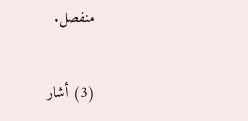منفصل.

(3) أشار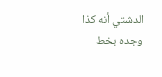الدشتي أنه كذا وجده بخط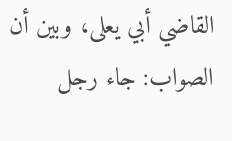القاضي أبي يعلى، وبين أن الصواب: جاء رجل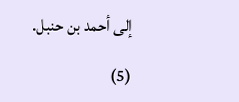إلى أحمد بن حنبل.

(5)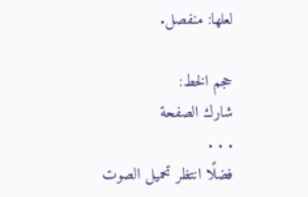لعلها: منفصل.

حجم الخط:
شارك الصفحة
. . .
فضلًا انتظر تحميل الصوت